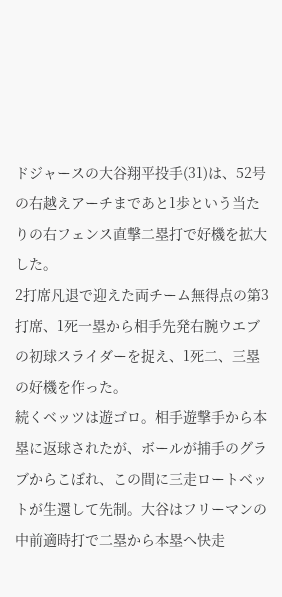ドジャースの大谷翔平投手(31)は、52号の右越えアーチまであと1歩という当たりの右フェンス直撃二塁打で好機を拡大した。
2打席凡退で迎えた両チーム無得点の第3打席、1死一塁から相手先発右腕ウエブの初球スライダーを捉え、1死二、三塁の好機を作った。
続くベッツは遊ゴロ。相手遊撃手から本塁に返球されたが、ボールが捕手のグラブからこぼれ、この間に三走ロートベットが生還して先制。大谷はフリーマンの中前適時打で二塁から本塁へ快走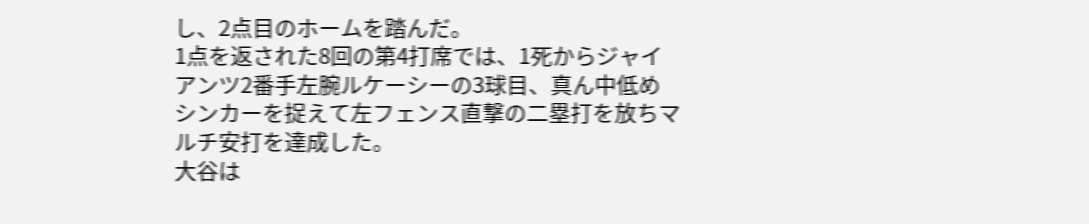し、2点目のホームを踏んだ。
1点を返された8回の第4打席では、1死からジャイアンツ2番手左腕ルケーシーの3球目、真ん中低めシンカーを捉えて左フェンス直撃の二塁打を放ちマルチ安打を達成した。
大谷は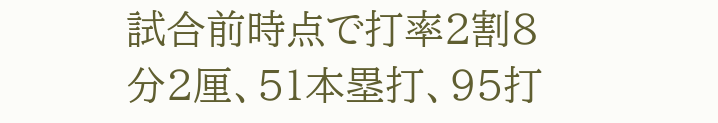試合前時点で打率2割8分2厘、51本塁打、95打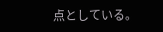点としている。